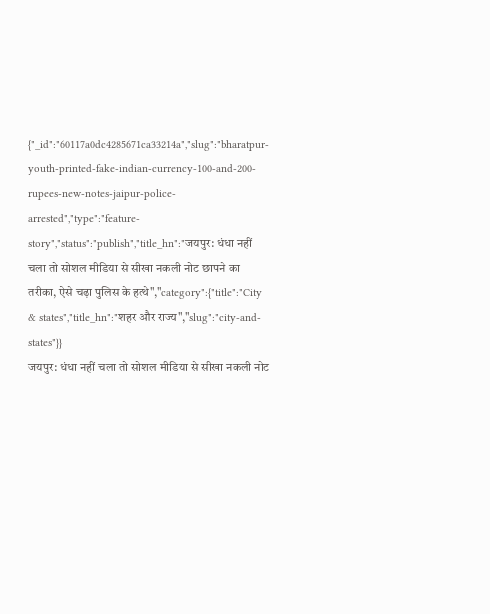{"_id":"60117a0dc4285671ca33214a","slug":"bharatpur-youth-printed-fake-indian-currency-100-and-200-rupees-new-notes-jaipur-police-arrested","type":"feature-story","status":"publish","title_hn":"जयपुर: धंधा नहीं चला तो सोशल मीडिया से सीखा नकली नोट छापने का तरीका, ऐसे चढ़ा पुलिस के हत्थे","category":{"title":"City & states","title_hn":"शहर और राज्य","slug":"city-and-states"}}
जयपुर: धंधा नहीं चला तो सोशल मीडिया से सीखा नकली नोट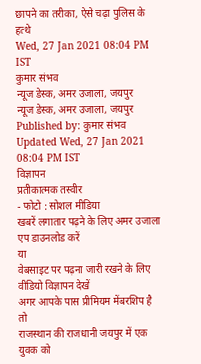छापने का तरीका, ऐसे चढ़ा पुलिस के हत्थे
Wed, 27 Jan 2021 08:04 PM IST
कुमार संभव
न्यूज डेस्क, अमर उजाला, जयपुर
न्यूज डेस्क, अमर उजाला, जयपुर
Published by: कुमार संभव
Updated Wed, 27 Jan 2021 08:04 PM IST
विज्ञापन
प्रतीकात्मक तस्वीर
- फोटो : सोशल मीडिया
खबरें लगातार पढ़ने के लिए अमर उजाला एप डाउनलोड करें
या
वेबसाइट पर पढ़ना जारी रखने के लिए वीडियो विज्ञापन देखें
अगर आपके पास प्रीमियम मेंबरशिप है तो
राजस्थान की राजधानी जयपुर में एक युवक को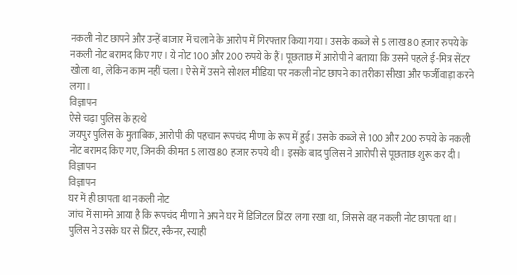नकली नोट छापने और उन्हें बाजार में चलाने के आरोप में गिरफ्तार किया गया। उसके कब्जे से 5 लाख 80 हजार रुपये के नकली नोट बरामद किए गए। ये नोट 100 और 200 रुपये के हैं। पूछताछ में आरोपी ने बताया कि उसने पहले ई-मित्र सेंटर खोला था, लेकिन काम नहीं चला। ऐसे में उसने सोशल मीडिया पर नकली नोट छापने का तरीका सीखा और फर्जीवाड़ा करने लगा।
विज्ञापन
ऐसे चढ़ा पुलिस के हत्थे
जयपुर पुलिस के मुताबिक, आरोपी की पहचान रूपचंद मीणा के रूप में हुई। उसके कब्जे से 100 और 200 रुपये के नकली नोट बरामद किए गए, जिनकी कीमत 5 लाख 80 हजार रुपये थी। इसके बाद पुलिस ने आरोपी से पूछताछ शुरू कर दी।
विज्ञापन
विज्ञापन
घर में ही छापता था नकली नोट
जांच में सामने आया है कि रूपचंद मीणा ने अपने घर में डिजिटल प्रिंटर लगा रखा था, जिससे वह नकली नोट छापता था। पुलिस ने उसके घर से प्रिंटर, स्कैनर, स्याही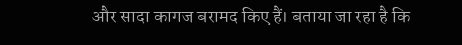और सादा कागज बरामद किए हैं। बताया जा रहा है कि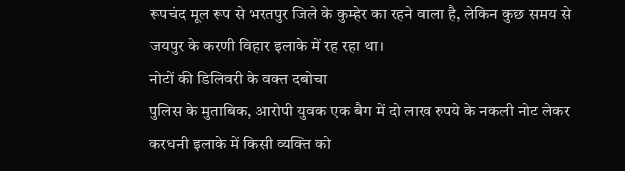रूपचंद मूल रूप से भरतपुर जिले के कुम्हेर का रहने वाला है, लेकिन कुछ समय से जयपुर के करणी विहार इलाके में रह रहा था।
नोटों की डिलिवरी के वक्त दबोचा
पुलिस के मुताबिक, आरोपी युवक एक बैग में दो लाख रुपये के नकली नोट लेकर करधनी इलाके में किसी व्यक्ति को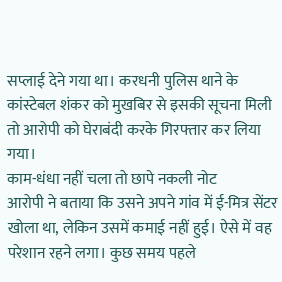सप्लाई देने गया था। करधनी पुलिस थाने के कांस्टेबल शंकर को मुखबिर से इसकी सूचना मिली तो आरोपी को घेराबंदी करके गिरफ्तार कर लिया गया।
काम-धंधा नहीं चला तो छापे नकली नोट
आरोपी ने बताया कि उसने अपने गांव में ई-मित्र सेंटर खोला था, लेकिन उसमें कमाई नहीं हुई। ऐसे में वह परेशान रहने लगा। कुछ समय पहले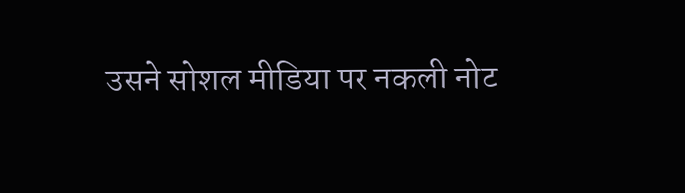उसने सोशल मीडिया पर नकली नोट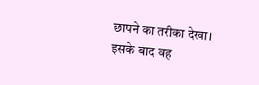छापने का तरीका देखा। इसके बाद वह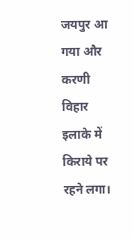जयपुर आ गया और करणी विहार इलाके में किराये पर रहने लगा।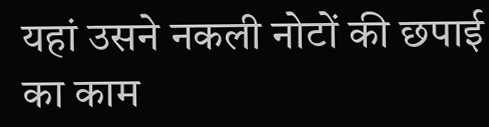यहां उसने नकली नोटों की छपाई का काम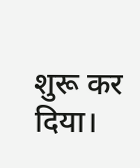शुरू कर दिया।